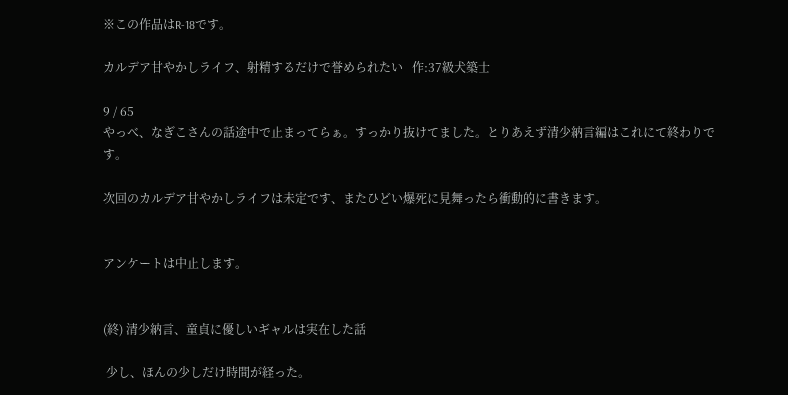※この作品はR-18です。

カルデア甘やかしライフ、射精するだけで誉められたい   作:37級犬築士

9 / 65
やっべ、なぎこさんの話途中で止まってらぁ。すっかり抜けてました。とりあえず清少納言編はこれにて終わりです。

次回のカルデア甘やかしライフは未定です、またひどい爆死に見舞ったら衝動的に書きます。


アンケートは中止します。


(終) 清少納言、童貞に優しいギャルは実在した話

 少し、ほんの少しだけ時間が経った。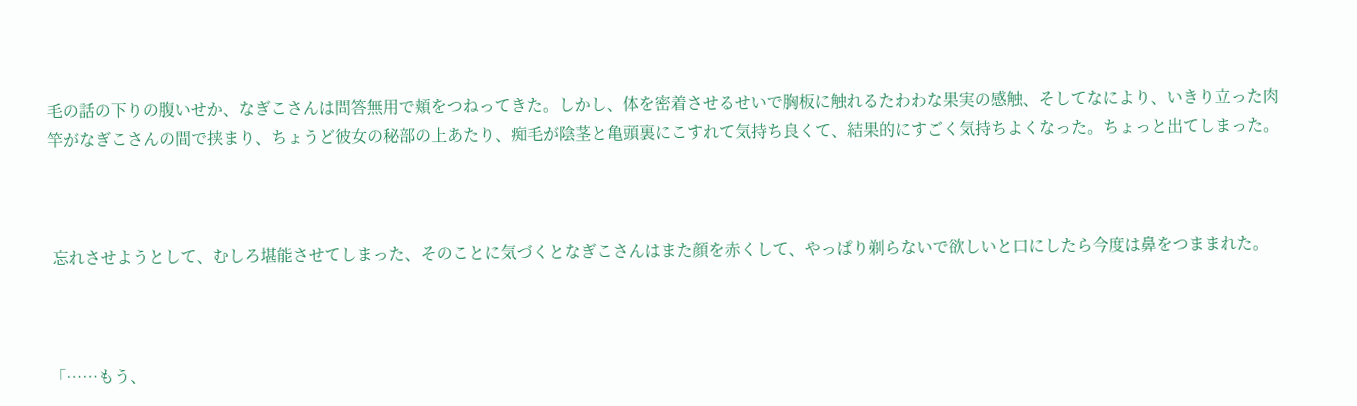毛の話の下りの腹いせか、なぎこさんは問答無用で頬をつねってきた。しかし、体を密着させるせいで胸板に触れるたわわな果実の感触、そしてなにより、いきり立った肉竿がなぎこさんの間で挟まり、ちょうど彼女の秘部の上あたり、痴毛が陰茎と亀頭裏にこすれて気持ち良くて、結果的にすごく気持ちよくなった。ちょっと出てしまった。



 忘れさせようとして、むしろ堪能させてしまった、そのことに気づくとなぎこさんはまた顔を赤くして、やっぱり剃らないで欲しいと口にしたら今度は鼻をつままれた。



「……もう、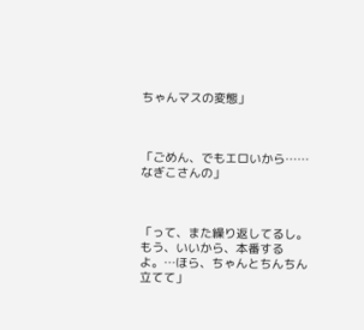ちゃんマスの変態」



「ごめん、でもエロいから……なぎこさんの」



「って、また繰り返してるし。もう、いいから、本番するよ。…ほら、ちゃんとちんちん立てて」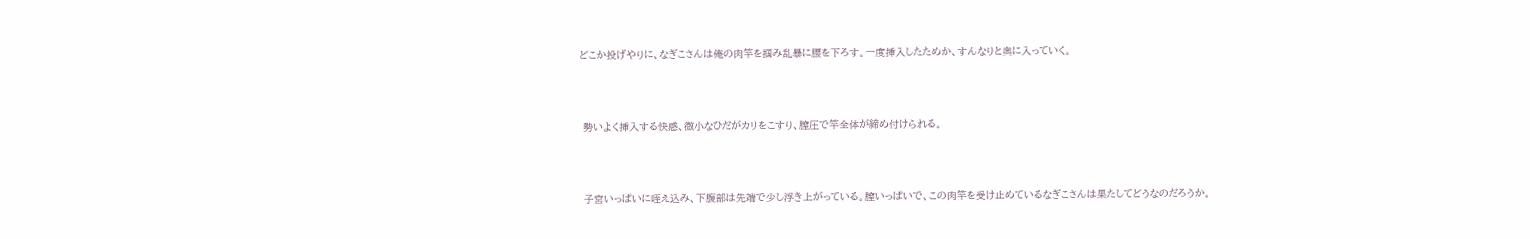どこか投げやりに、なぎこさんは俺の肉竿を掴み乱暴に腰を下ろす。一度挿入したためか、すんなりと奥に入っていく。



 勢いよく挿入する快感、微小なひだがカリをこすり、膣圧で竿全体が締め付けられる。



 子宮いっぱいに咥え込み、下腹部は先端で少し浮き上がっている。膣いっぱいで、この肉竿を受け止めているなぎこさんは果たしてどうなのだろうか。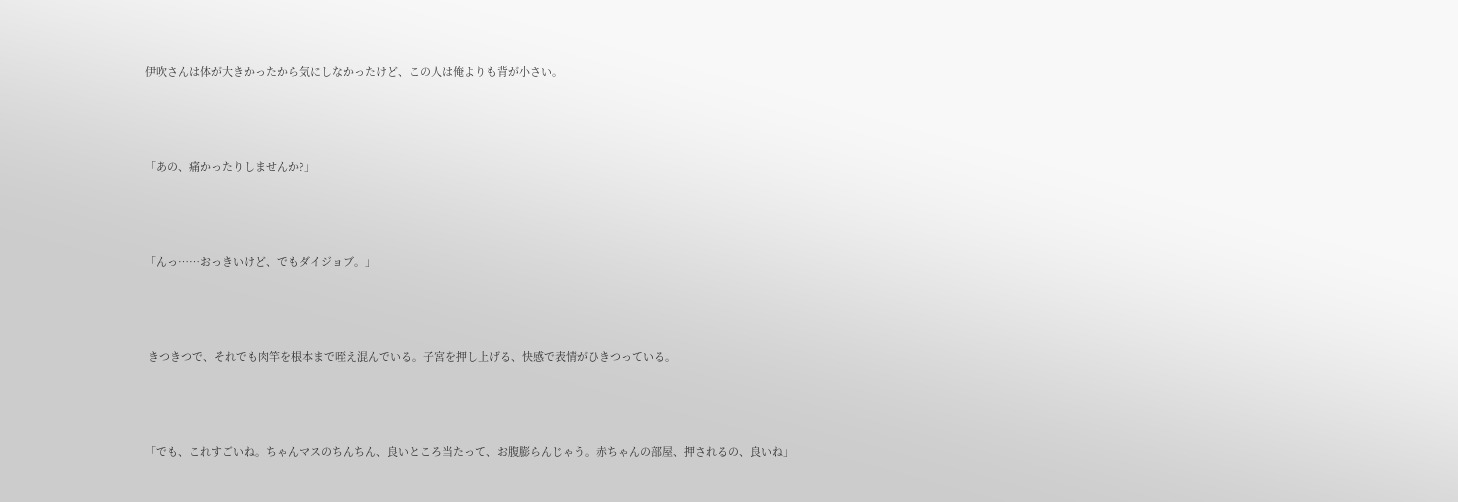伊吹さんは体が大きかったから気にしなかったけど、この人は俺よりも背が小さい。



「あの、痛かったりしませんか?」



「んっ……おっきいけど、でもダイジョブ。」



 きつきつで、それでも肉竿を根本まで咥え混んでいる。子宮を押し上げる、快感で表情がひきつっている。



「でも、これすごいね。ちゃんマスのちんちん、良いところ当たって、お腹膨らんじゃう。赤ちゃんの部屋、押されるの、良いね」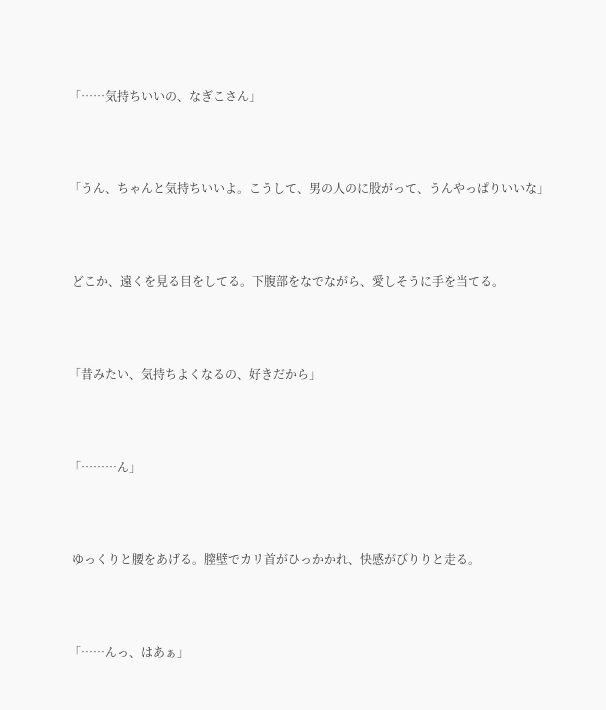「……気持ちいいの、なぎこさん」



「うん、ちゃんと気持ちいいよ。こうして、男の人のに股がって、うんやっぱりいいな」



 どこか、遠くを見る目をしてる。下腹部をなでながら、愛しそうに手を当てる。



「昔みたい、気持ちよくなるの、好きだから」



「………ん」



 ゆっくりと腰をあげる。膣壁でカリ首がひっかかれ、快感がびりりと走る。



「……んっ、はあぁ」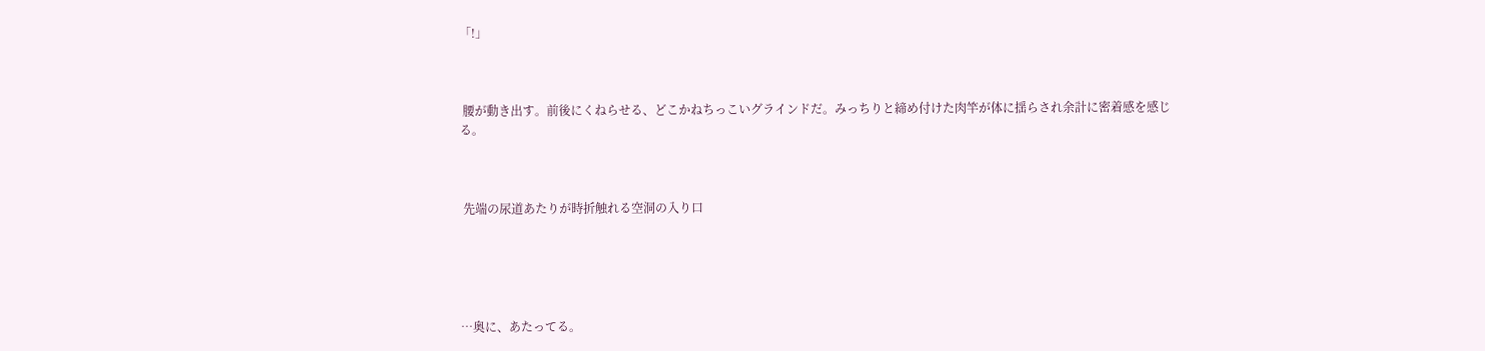「!」



 腰が動き出す。前後にくねらせる、どこかねちっこいグラインドだ。みっちりと締め付けた肉竿が体に揺らされ余計に密着感を感じる。



 先端の尿道あたりが時折触れる空洞の入り口





…奥に、あたってる。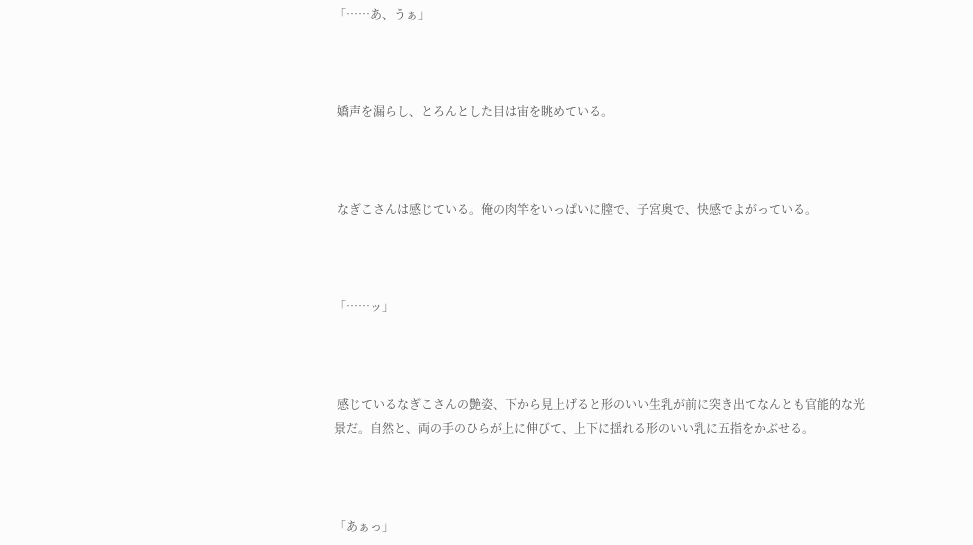「……あ、うぁ」



 嬌声を漏らし、とろんとした目は宙を眺めている。



 なぎこさんは感じている。俺の肉竿をいっぱいに膣で、子宮奥で、快感でよがっている。



「……ッ」



 感じているなぎこさんの艶姿、下から見上げると形のいい生乳が前に突き出てなんとも官能的な光景だ。自然と、両の手のひらが上に伸びて、上下に揺れる形のいい乳に五指をかぶせる。



「あぁっ」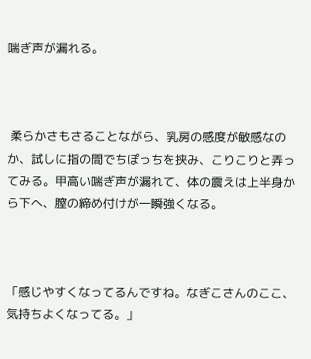喘ぎ声が漏れる。



 柔らかさもさることながら、乳房の感度が敏感なのか、試しに指の間でちぽっちを挟み、こりこりと弄ってみる。甲高い喘ぎ声が漏れて、体の震えは上半身から下へ、膣の締め付けが一瞬強くなる。



「感じやすくなってるんですね。なぎこさんのここ、気持ちよくなってる。」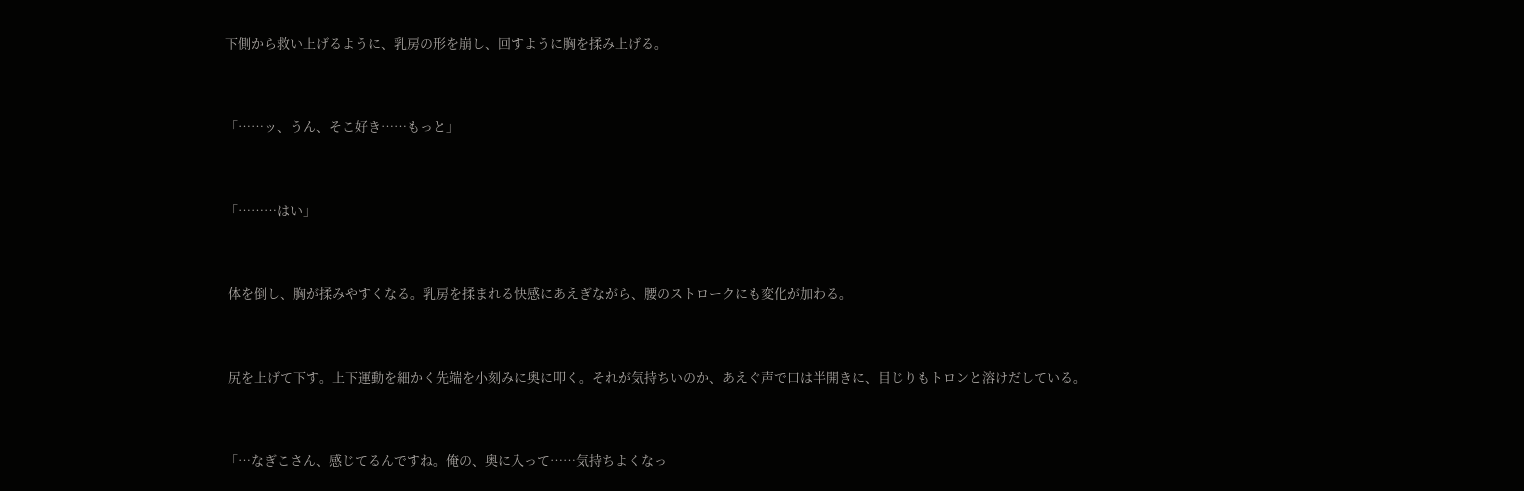下側から救い上げるように、乳房の形を崩し、回すように胸を揉み上げる。



「……ッ、うん、そこ好き……もっと」



「………はい」



 体を倒し、胸が揉みやすくなる。乳房を揉まれる快感にあえぎながら、腰のストロークにも変化が加わる。



 尻を上げて下す。上下運動を細かく先端を小刻みに奥に叩く。それが気持ちいのか、あえぐ声で口は半開きに、目じりもトロンと溶けだしている。



「…なぎこさん、感じてるんですね。俺の、奥に入って……気持ちよくなっ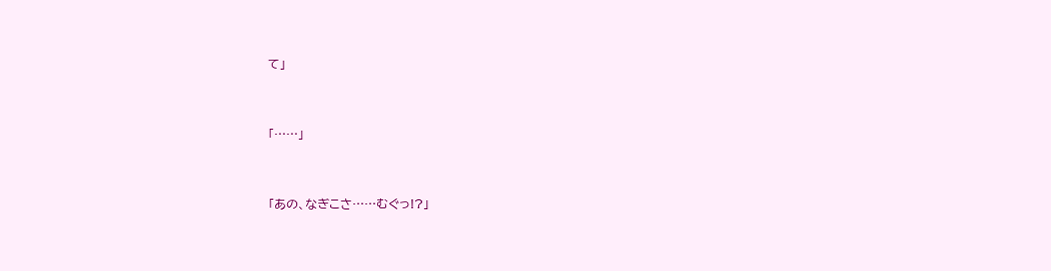て」



「……」



「あの、なぎこさ……むぐっ!?」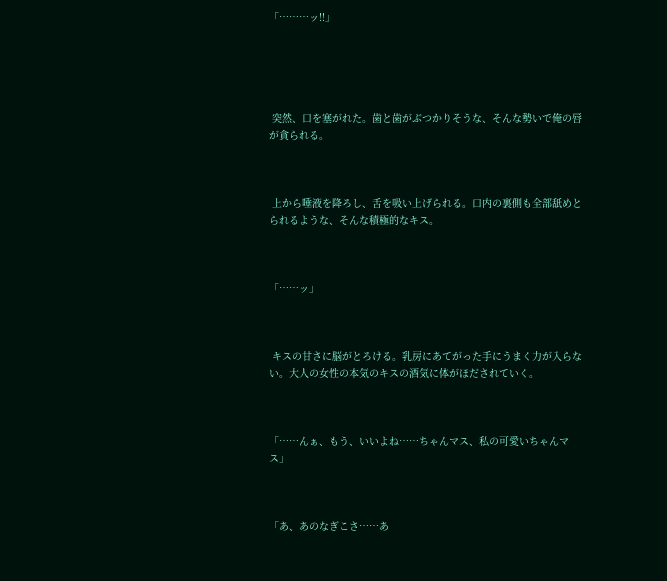「………ッ!!」





 突然、口を塞がれた。歯と歯がぶつかりそうな、そんな勢いで俺の唇が貪られる。



 上から唾液を降ろし、舌を吸い上げられる。口内の裏側も全部舐めとられるような、そんな積極的なキス。



「……ッ」



 キスの甘さに脳がとろける。乳房にあてがった手にうまく力が入らない。大人の女性の本気のキスの酒気に体がほだされていく。



「……んぁ、もう、いいよね……ちゃんマス、私の可愛いちゃんマス」



「あ、あのなぎこさ……あ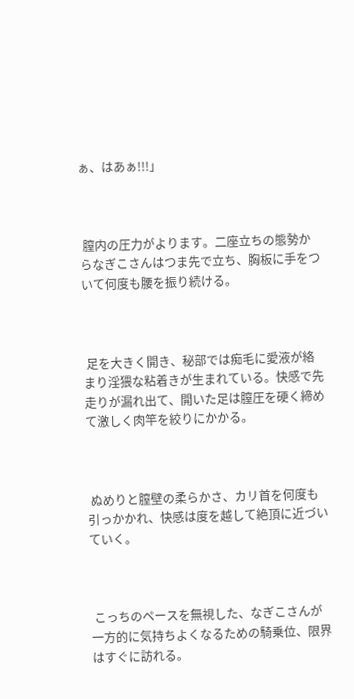ぁ、はあぁ!!!」



 膣内の圧力がよります。二座立ちの態勢からなぎこさんはつま先で立ち、胸板に手をついて何度も腰を振り続ける。



 足を大きく開き、秘部では痴毛に愛液が絡まり淫猥な粘着きが生まれている。快感で先走りが漏れ出て、開いた足は膣圧を硬く締めて激しく肉竿を絞りにかかる。



 ぬめりと膣壁の柔らかさ、カリ首を何度も引っかかれ、快感は度を越して絶頂に近づいていく。



 こっちのペースを無視した、なぎこさんが一方的に気持ちよくなるための騎乗位、限界はすぐに訪れる。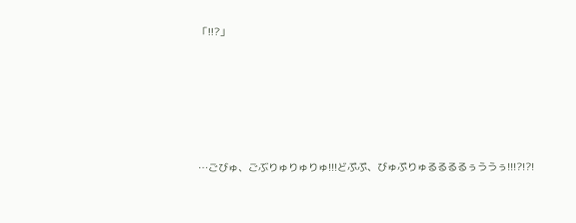「!!?」







…ごびゅ、ごぶりゅりゅりゅ!!!どぷぷ、びゅぷりゅるるるるぅううぅ!!!?!?!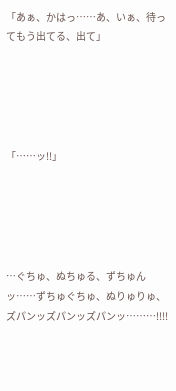「あぁ、かはっ……あ、いぁ、待ってもう出てる、出て」





「……ッ!!」





…ぐちゅ、ぬちゅる、ずちゅんッ……ずちゅぐちゅ、ぬりゅりゅ、ズパンッズパンッズパンッ………!!!!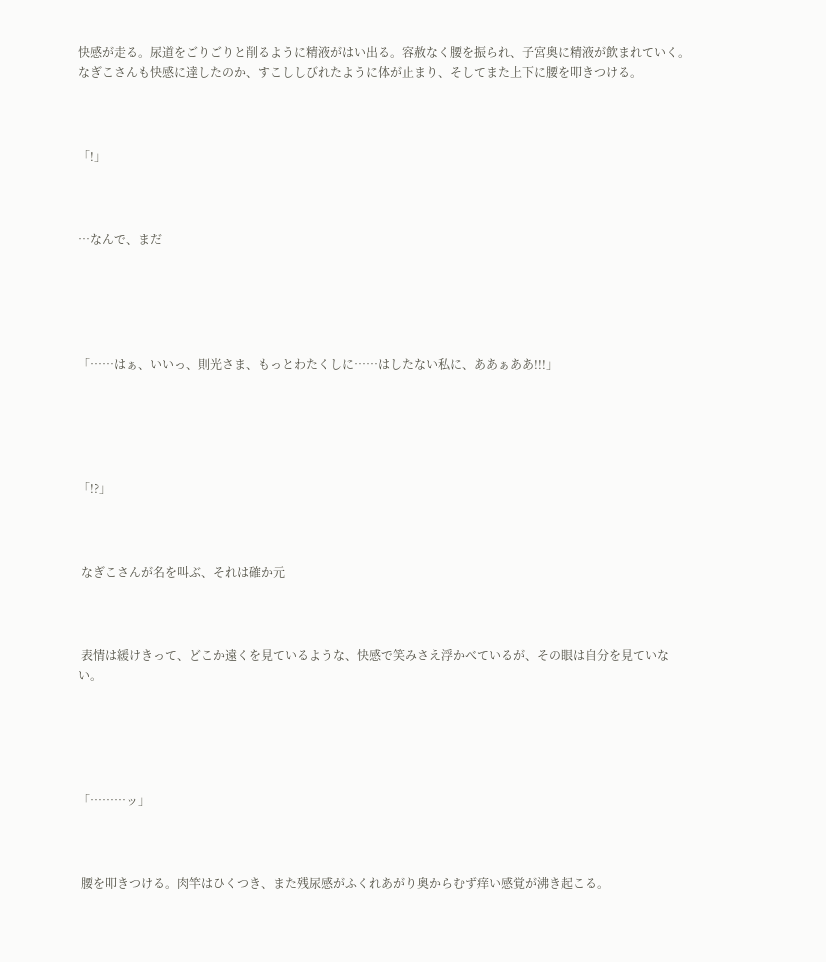快感が走る。尿道をごりごりと削るように精液がはい出る。容赦なく腰を振られ、子宮奥に精液が飲まれていく。なぎこさんも快感に達したのか、すこししびれたように体が止まり、そしてまた上下に腰を叩きつける。



「!」



…なんで、まだ





「……はぁ、いいっ、則光さま、もっとわたくしに……はしたない私に、ああぁああ!!!」





「!?」



 なぎこさんが名を叫ぶ、それは確か元



 表情は緩けきって、どこか遠くを見ているような、快感で笑みさえ浮かべているが、その眼は自分を見ていない。





「………ッ」



 腰を叩きつける。肉竿はひくつき、また残尿感がふくれあがり奥からむず痒い感覚が沸き起こる。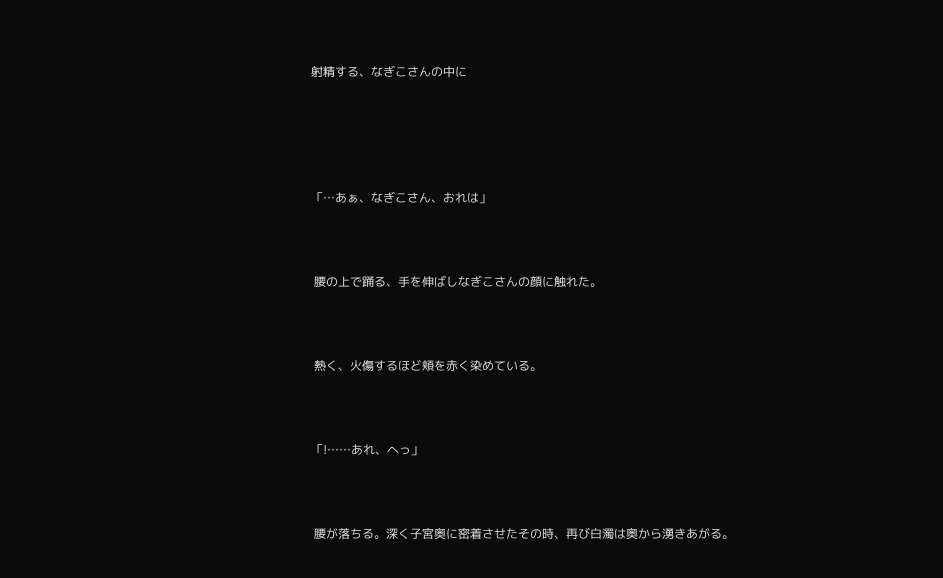射精する、なぎこさんの中に





「…あぁ、なぎこさん、おれは」



 腰の上で踊る、手を伸ばしなぎこさんの顔に触れた。



 熱く、火傷するほど頬を赤く染めている。



「!……あれ、へっ」



 腰が落ちる。深く子宮奥に密着させたその時、再び白濁は奥から湧きあがる。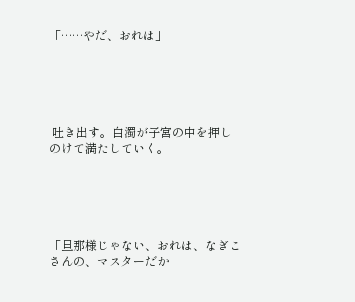「……やだ、おれは」





 吐き出す。白濁が子宮の中を押しのけて満たしていく。





「旦那様じゃない、おれは、なぎこさんの、マスターだか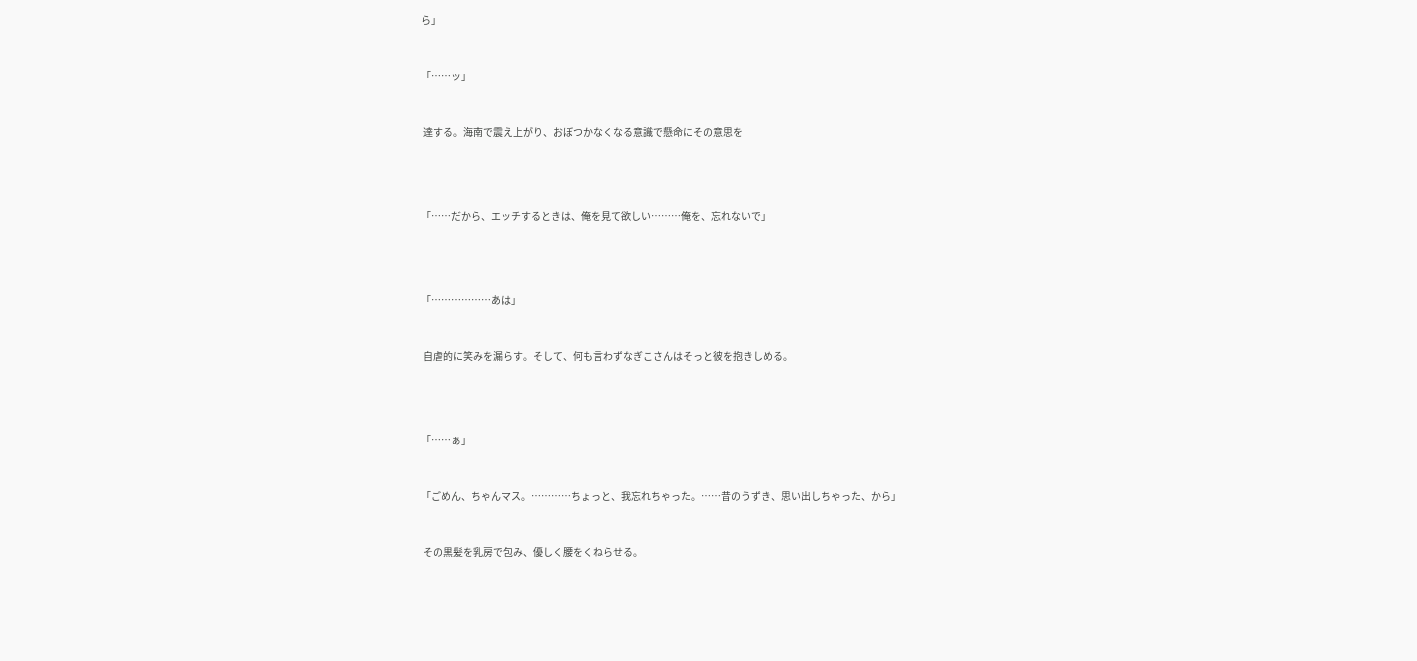ら」



「……ッ」



 達する。海南で震え上がり、おぼつかなくなる意識で懸命にその意思を





「……だから、エッチするときは、俺を見て欲しい………俺を、忘れないで」





「………………あは」



 自虐的に笑みを漏らす。そして、何も言わずなぎこさんはそっと彼を抱きしめる。





「……ぁ」



「ごめん、ちゃんマス。…………ちょっと、我忘れちゃった。……昔のうずき、思い出しちゃった、から」



 その黒髪を乳房で包み、優しく腰をくねらせる。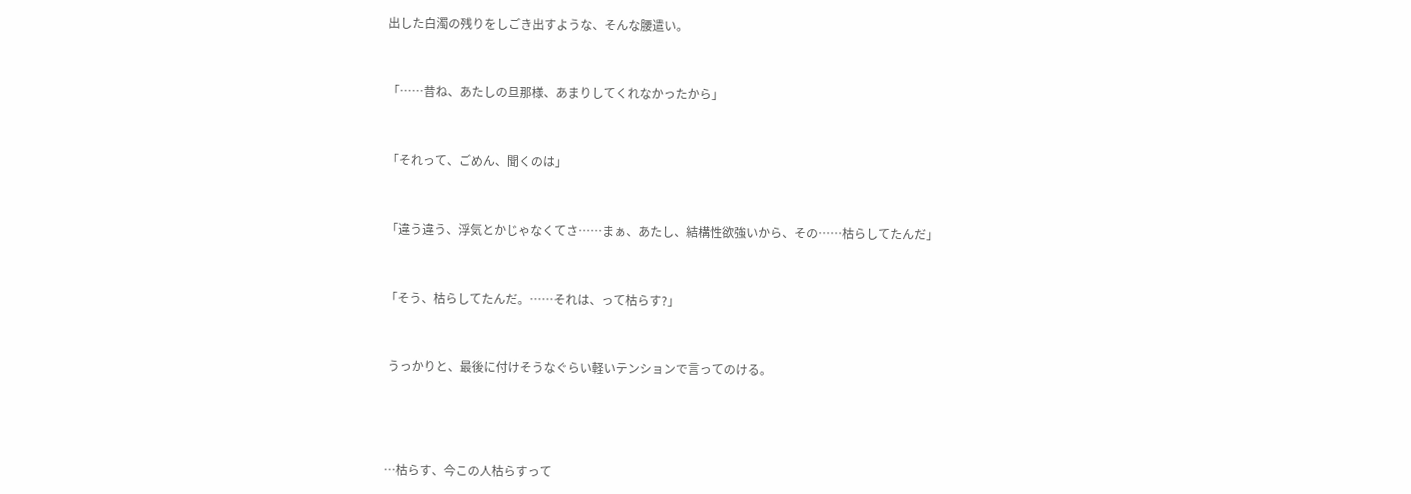出した白濁の残りをしごき出すような、そんな腰遣い。



「……昔ね、あたしの旦那様、あまりしてくれなかったから」



「それって、ごめん、聞くのは」



「違う違う、浮気とかじゃなくてさ……まぁ、あたし、結構性欲強いから、その……枯らしてたんだ」



「そう、枯らしてたんだ。……それは、って枯らす?」



 うっかりと、最後に付けそうなぐらい軽いテンションで言ってのける。





…枯らす、今この人枯らすって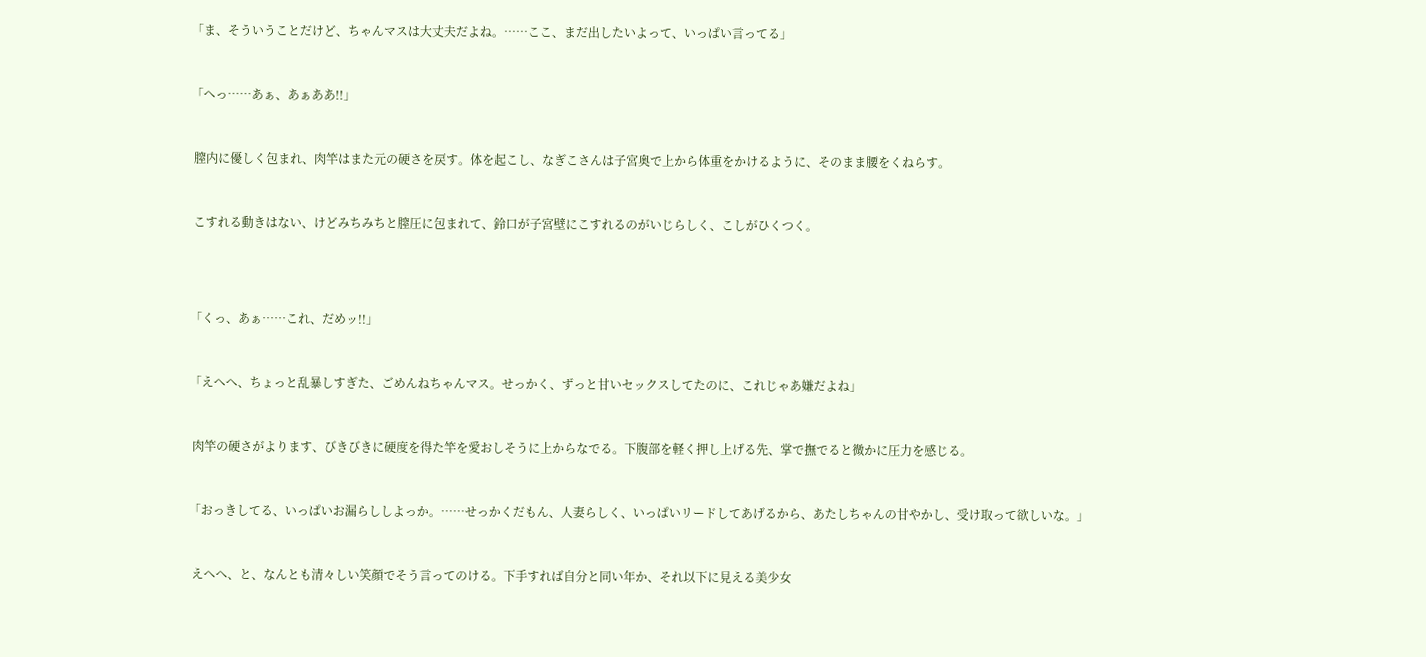「ま、そういうことだけど、ちゃんマスは大丈夫だよね。……ここ、まだ出したいよって、いっぱい言ってる」



「へっ……あぁ、あぁああ!!」



 膣内に優しく包まれ、肉竿はまた元の硬さを戻す。体を起こし、なぎこさんは子宮奥で上から体重をかけるように、そのまま腰をくねらす。



 こすれる動きはない、けどみちみちと膣圧に包まれて、鈴口が子宮壁にこすれるのがいじらしく、こしがひくつく。





「くっ、あぁ……これ、だめッ!!」



「えへへ、ちょっと乱暴しすぎた、ごめんねちゃんマス。せっかく、ずっと甘いセックスしてたのに、これじゃあ嫌だよね」



 肉竿の硬さがよります、びきびきに硬度を得た竿を愛おしそうに上からなでる。下腹部を軽く押し上げる先、掌で撫でると微かに圧力を感じる。



「おっきしてる、いっぱいお漏らししよっか。……せっかくだもん、人妻らしく、いっぱいリードしてあげるから、あたしちゃんの甘やかし、受け取って欲しいな。」



 えへへ、と、なんとも清々しい笑顔でそう言ってのける。下手すれば自分と同い年か、それ以下に見える美少女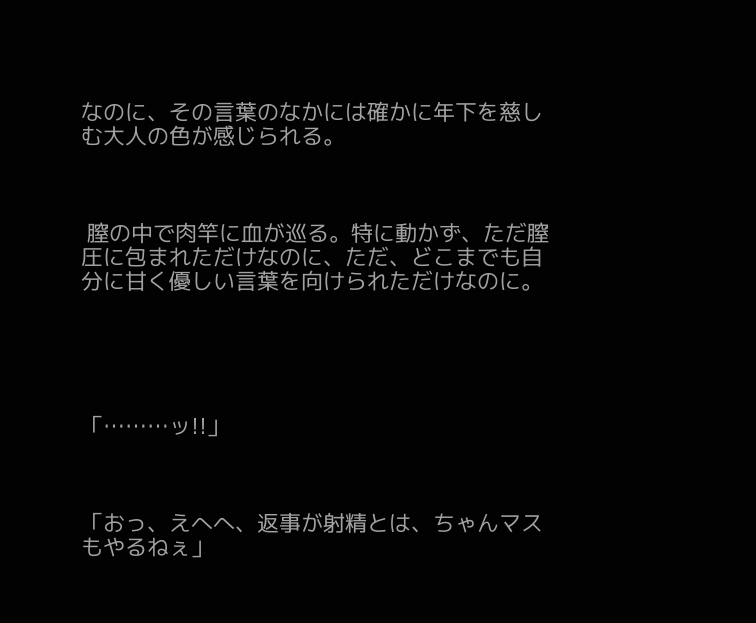なのに、その言葉のなかには確かに年下を慈しむ大人の色が感じられる。



 膣の中で肉竿に血が巡る。特に動かず、ただ膣圧に包まれただけなのに、ただ、どこまでも自分に甘く優しい言葉を向けられただけなのに。





「………ッ!!」



「おっ、えへへ、返事が射精とは、ちゃんマスもやるねぇ」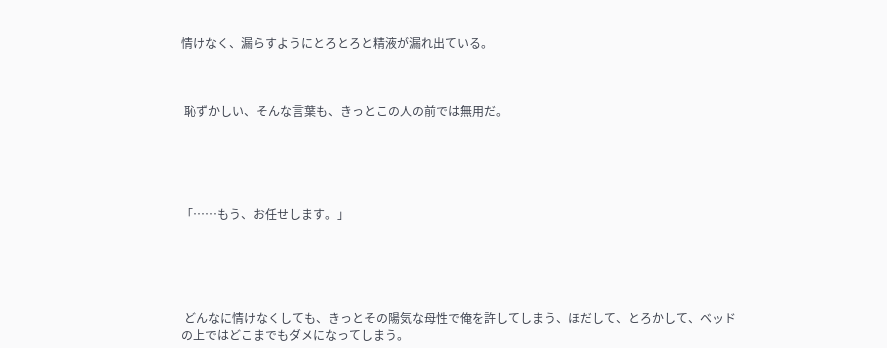情けなく、漏らすようにとろとろと精液が漏れ出ている。



 恥ずかしい、そんな言葉も、きっとこの人の前では無用だ。





「……もう、お任せします。」





 どんなに情けなくしても、きっとその陽気な母性で俺を許してしまう、ほだして、とろかして、ベッドの上ではどこまでもダメになってしまう。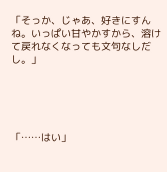「そっか、じゃあ、好きにすんね。いっぱい甘やかすから、溶けて戻れなくなっても文句なしだし。」





「……はい」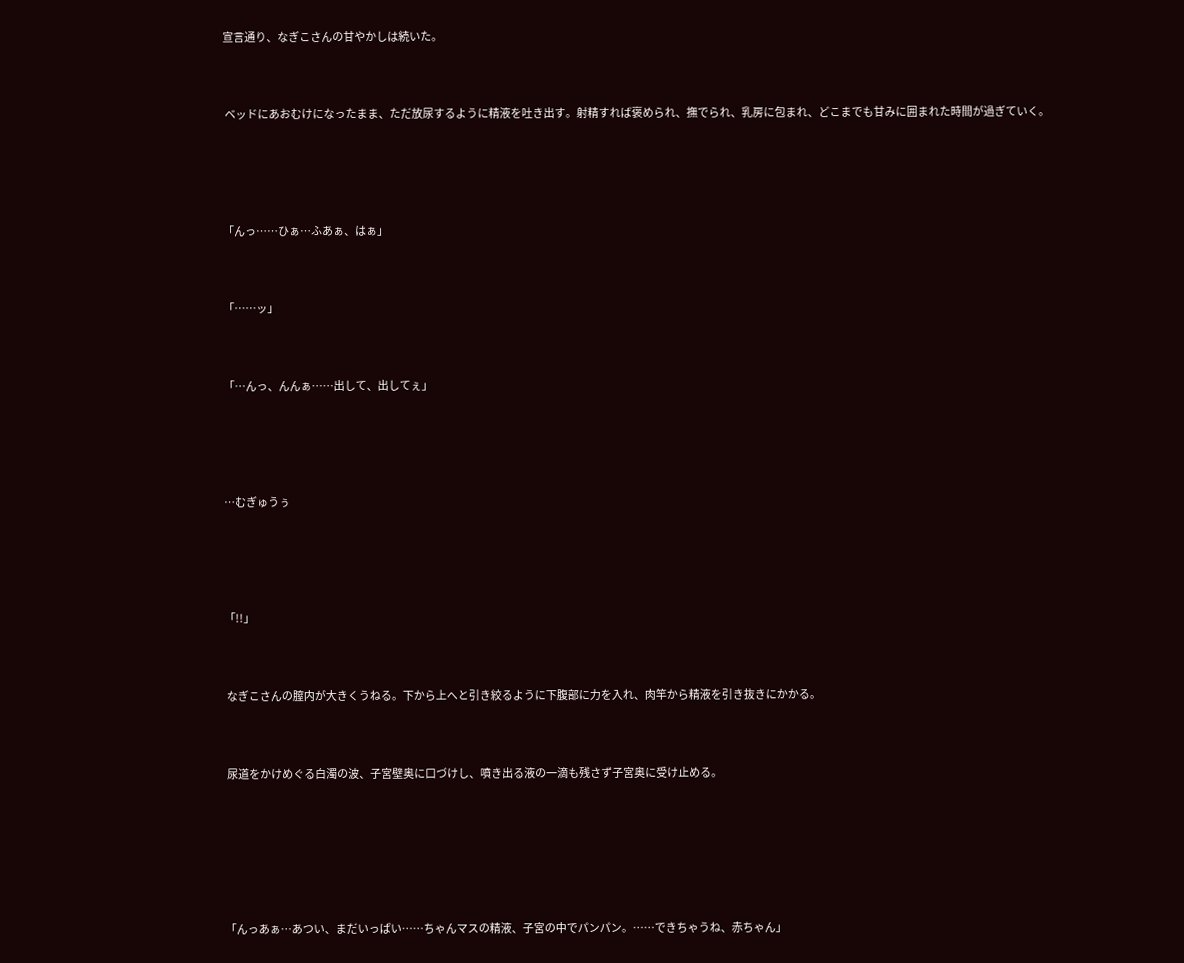宣言通り、なぎこさんの甘やかしは続いた。



 ベッドにあおむけになったまま、ただ放尿するように精液を吐き出す。射精すれば褒められ、撫でられ、乳房に包まれ、どこまでも甘みに囲まれた時間が過ぎていく。





「んっ……ひぁ…ふあぁ、はぁ」



「……ッ」



「…んっ、んんぁ……出して、出してぇ」





…むぎゅうぅ





「!!」



 なぎこさんの膣内が大きくうねる。下から上へと引き絞るように下腹部に力を入れ、肉竿から精液を引き抜きにかかる。



 尿道をかけめぐる白濁の波、子宮壁奥に口づけし、噴き出る液の一滴も残さず子宮奥に受け止める。







「んっあぁ…あつい、まだいっぱい……ちゃんマスの精液、子宮の中でパンパン。……できちゃうね、赤ちゃん」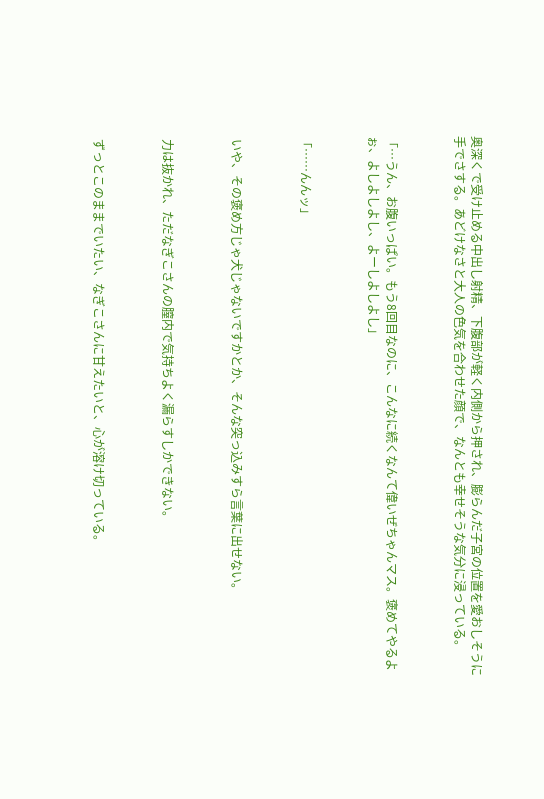奥深くで受け止める中出し射精、下腹部が軽く内側から押され、膨らんだ子宮の位置を愛おしそうに手でさする。あどけなさと大人の色気を合わせた顔で、なんとも幸せそうな気分に浸っている。



「…うん、お腹いっぱい。もう8回目なのに、こんなに続くなんて偉いぜちゃんマス。褒めてやるよぉ、よしよしよし、よーしよしよし」



「……んんッ」



 いや、その褒め方じゃ犬じゃないですかとか、そんな突っ込みすら言葉に出せない。



 力は抜かれ、ただなぎこさんの膣内で気持ちよく漏らすしかできない。



 ずっとこのままでいたい、なぎこさんに甘えたいと、心が溶け切っている。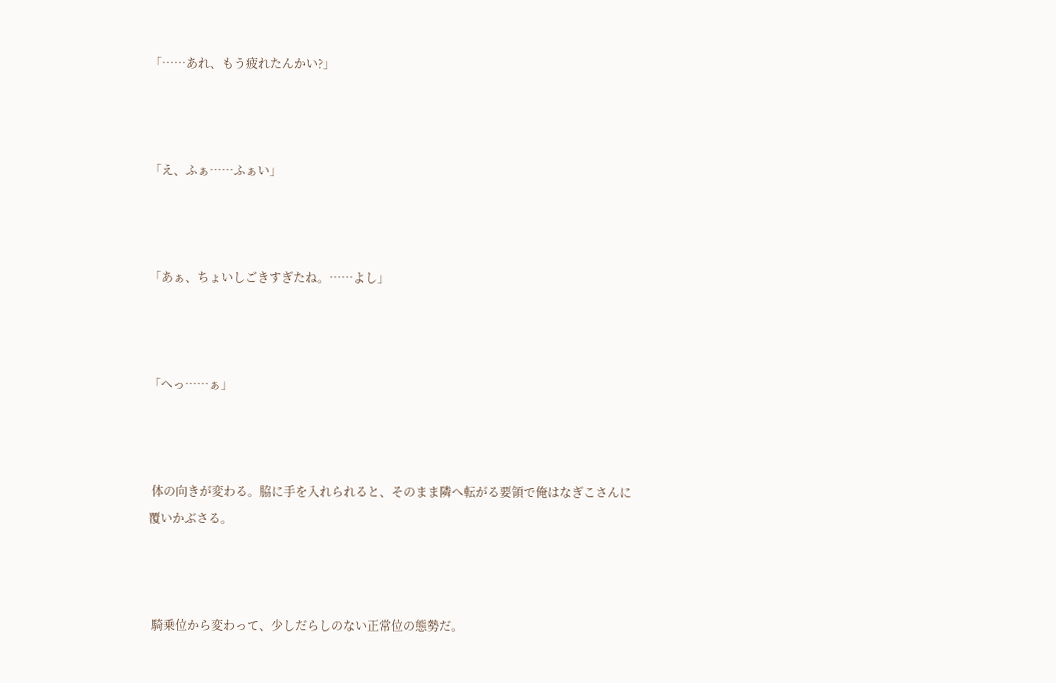「……あれ、もう疲れたんかい?」



「え、ふぁ……ふぁい」



「あぁ、ちょいしごきすぎたね。……よし」



「へっ……ぁ」



 体の向きが変わる。脇に手を入れられると、そのまま隣へ転がる要領で俺はなぎこさんに覆いかぶさる。



 騎乗位から変わって、少しだらしのない正常位の態勢だ。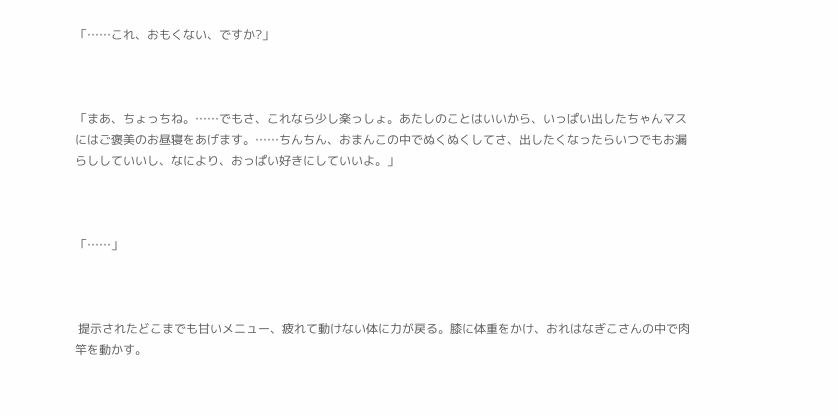「……これ、おもくない、ですか?」



「まあ、ちょっちね。……でもさ、これなら少し楽っしょ。あたしのことはいいから、いっぱい出したちゃんマスにはご褒美のお昼寝をあげます。……ちんちん、おまんこの中でぬくぬくしてさ、出したくなったらいつでもお漏らししていいし、なにより、おっぱい好きにしていいよ。」



「……」



 提示されたどこまでも甘いメニュー、疲れて動けない体に力が戻る。膝に体重をかけ、おれはなぎこさんの中で肉竿を動かす。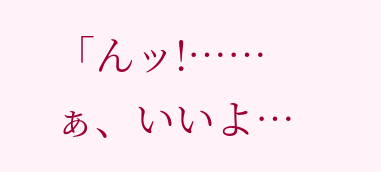「んッ!……ぁ、いいよ…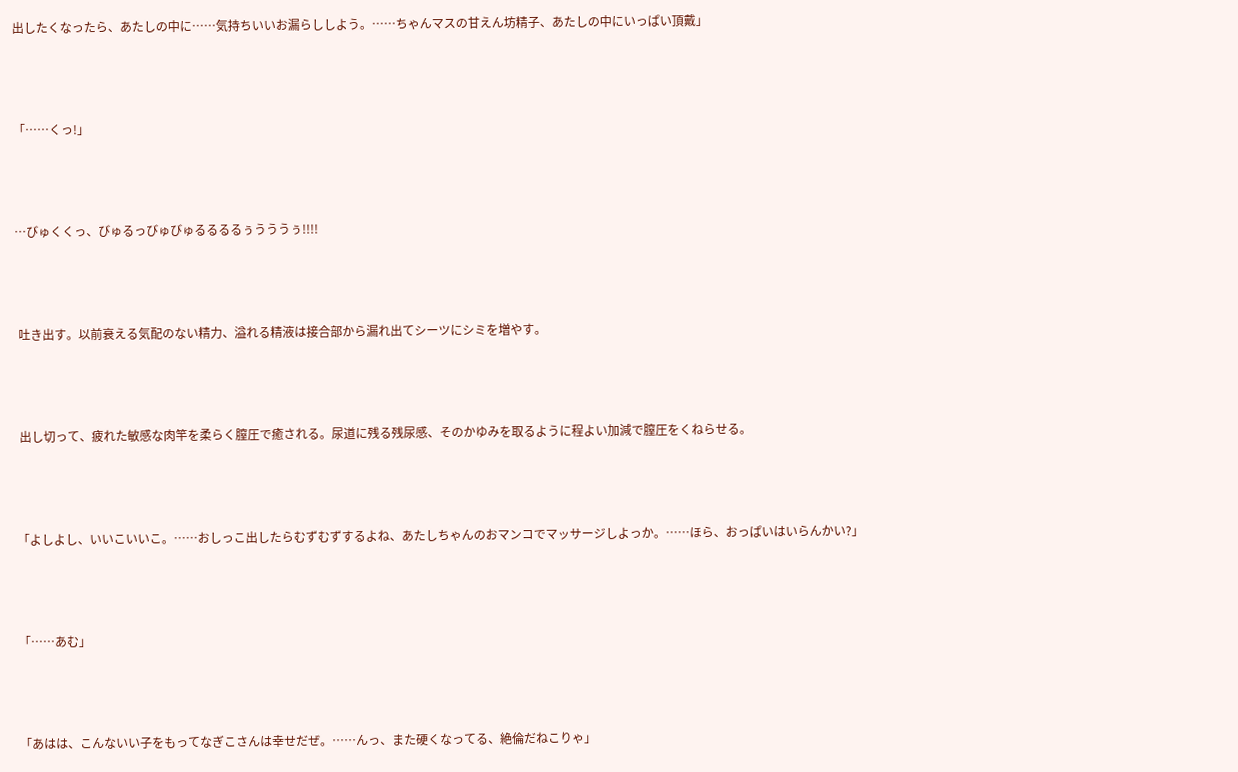出したくなったら、あたしの中に……気持ちいいお漏らししよう。……ちゃんマスの甘えん坊精子、あたしの中にいっぱい頂戴」



「……くっ!」



…びゅくくっ、びゅるっびゅびゅるるるるぅうううぅ!!!!



 吐き出す。以前衰える気配のない精力、溢れる精液は接合部から漏れ出てシーツにシミを増やす。



 出し切って、疲れた敏感な肉竿を柔らく膣圧で癒される。尿道に残る残尿感、そのかゆみを取るように程よい加減で膣圧をくねらせる。



「よしよし、いいこいいこ。……おしっこ出したらむずむずするよね、あたしちゃんのおマンコでマッサージしよっか。……ほら、おっぱいはいらんかい?」



「……あむ」



「あはは、こんないい子をもってなぎこさんは幸せだぜ。……んっ、また硬くなってる、絶倫だねこりゃ」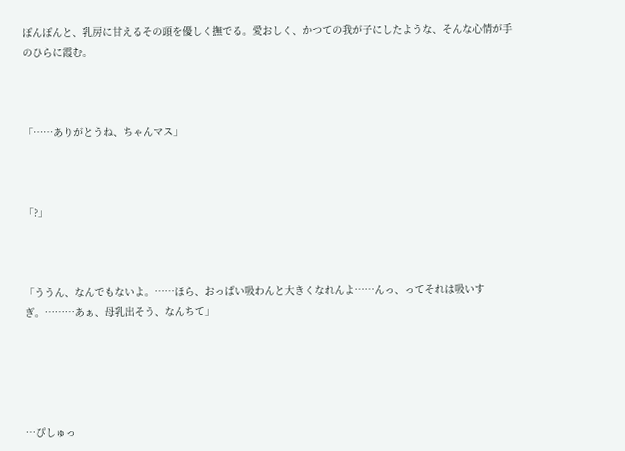ぽんぽんと、乳房に甘えるその頭を優しく撫でる。愛おしく、かつての我が子にしたような、そんな心情が手のひらに霞む。



「……ありがとうね、ちゃんマス」



「?」



「ううん、なんでもないよ。……ほら、おっぱい吸わんと大きくなれんよ……んっ、ってそれは吸いすぎ。………あぁ、母乳出そう、なんちて」





…ぴしゅっ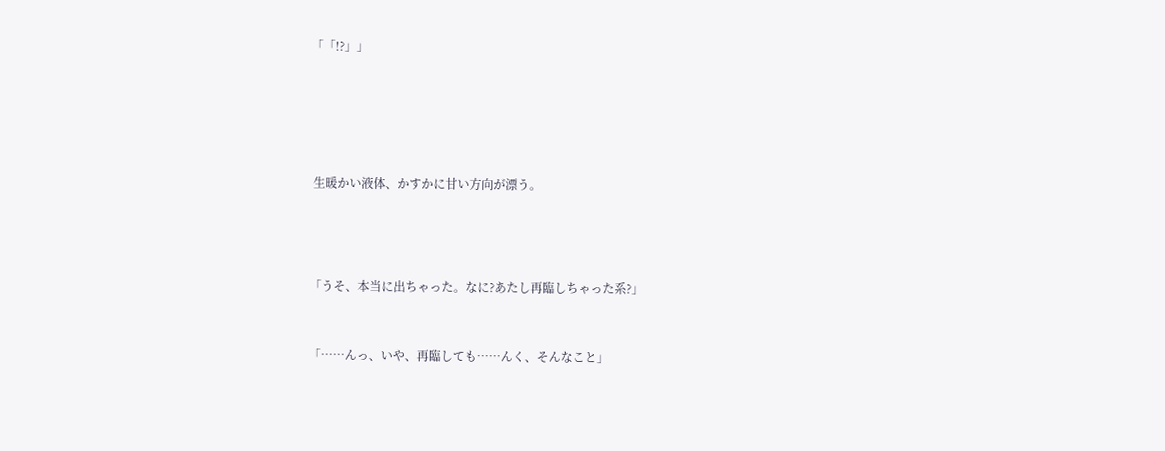「「!?」」







 生暖かい液体、かすかに甘い方向が漂う。





「うそ、本当に出ちゃった。なに?あたし再臨しちゃった系?」



「……んっ、いや、再臨しても……んく、そんなこと」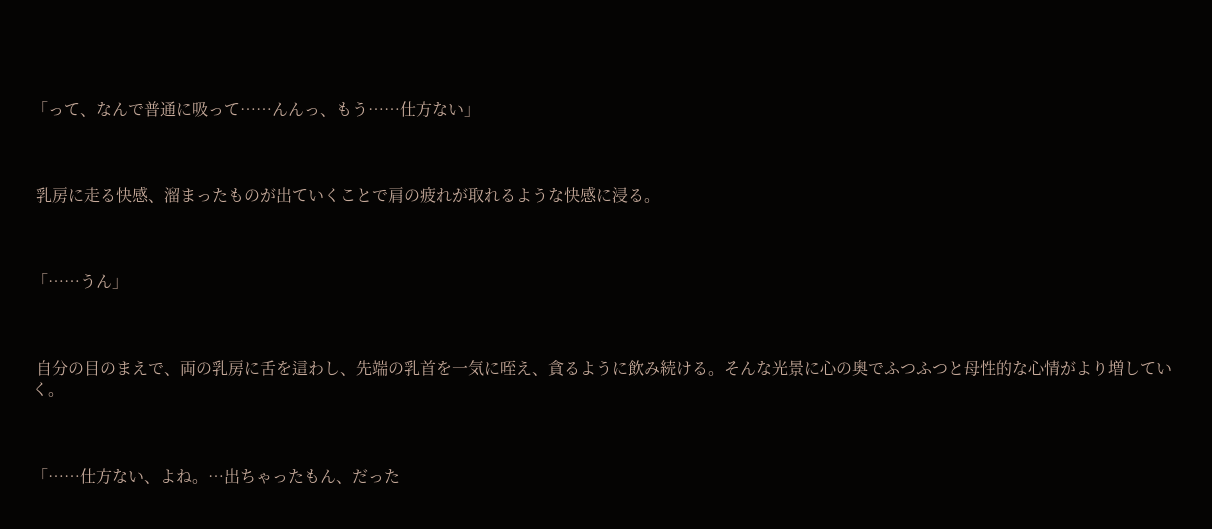「って、なんで普通に吸って……んんっ、もう……仕方ない」



 乳房に走る快感、溜まったものが出ていくことで肩の疲れが取れるような快感に浸る。



「……うん」



 自分の目のまえで、両の乳房に舌を這わし、先端の乳首を一気に咥え、貪るように飲み続ける。そんな光景に心の奥でふつふつと母性的な心情がより増していく。



「……仕方ない、よね。…出ちゃったもん、だった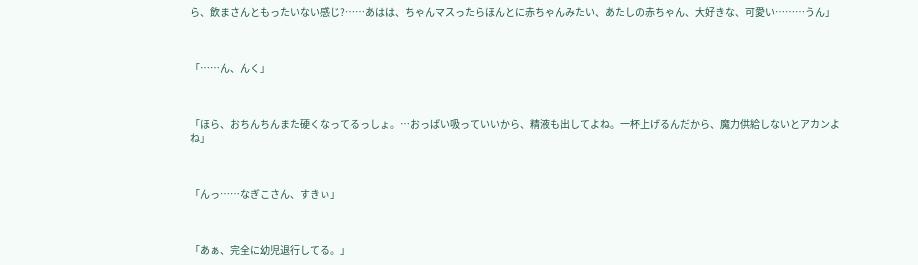ら、飲まさんともったいない感じ?……あはは、ちゃんマスったらほんとに赤ちゃんみたい、あたしの赤ちゃん、大好きな、可愛い………うん」



「……ん、んく」



「ほら、おちんちんまた硬くなってるっしょ。…おっぱい吸っていいから、精液も出してよね。一杯上げるんだから、魔力供給しないとアカンよね」



「んっ……なぎこさん、すきぃ」



「あぁ、完全に幼児退行してる。」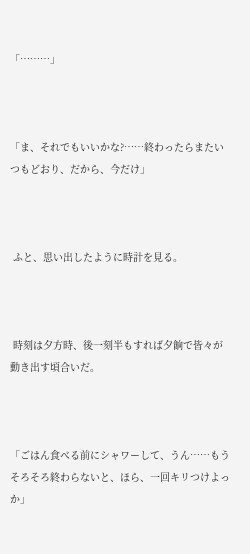「………」



「ま、それでもいいかな?……終わったらまたいつもどおり、だから、今だけ」



 ふと、思い出したように時計を見る。



 時刻は夕方時、後一刻半もすれば夕餉で皆々が動き出す頃合いだ。



「ごはん食べる前にシャワーして、うん……もうそろそろ終わらないと、ほら、一回キリつけよっか」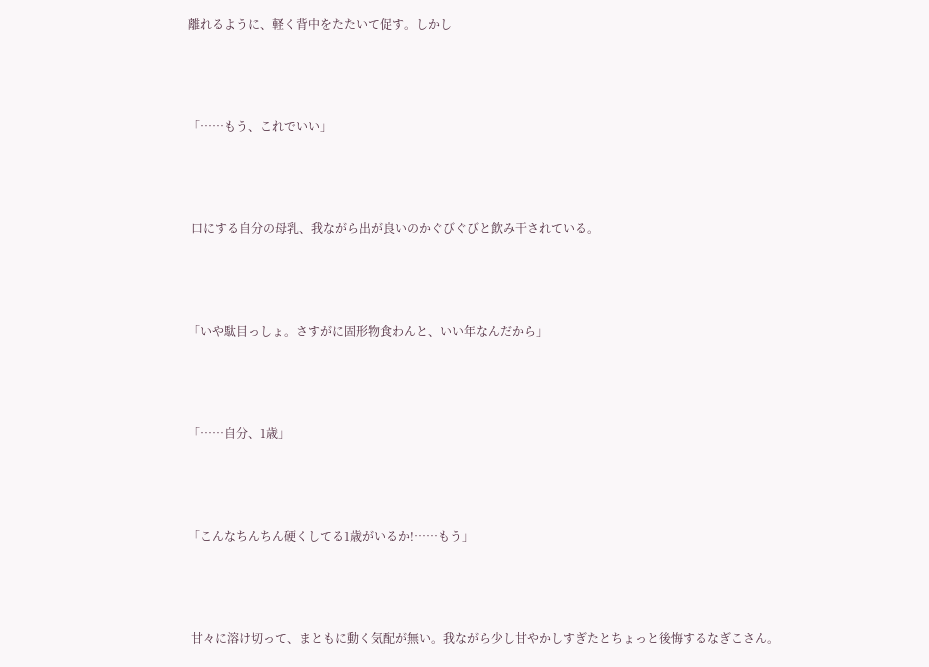離れるように、軽く背中をたたいて促す。しかし



「……もう、これでいい」



 口にする自分の母乳、我ながら出が良いのかぐびぐびと飲み干されている。



「いや駄目っしょ。さすがに固形物食わんと、いい年なんだから」



「……自分、1歳」



「こんなちんちん硬くしてる1歳がいるか!……もう」



 甘々に溶け切って、まともに動く気配が無い。我ながら少し甘やかしすぎたとちょっと後悔するなぎこさん。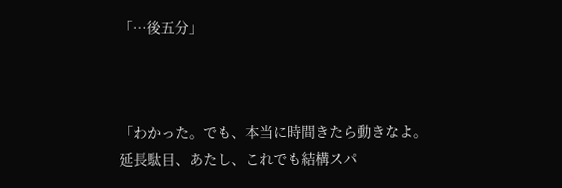「…後五分」



「わかった。でも、本当に時間きたら動きなよ。延長駄目、あたし、これでも結構スパ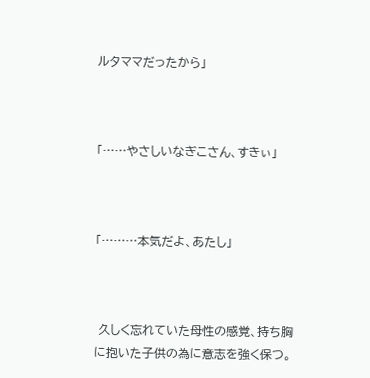ルタママだったから」



「……やさしいなぎこさん、すきぃ」



「………本気だよ、あたし」



 久しく忘れていた母性の感覚、持ち胸に抱いた子供の為に意志を強く保つ。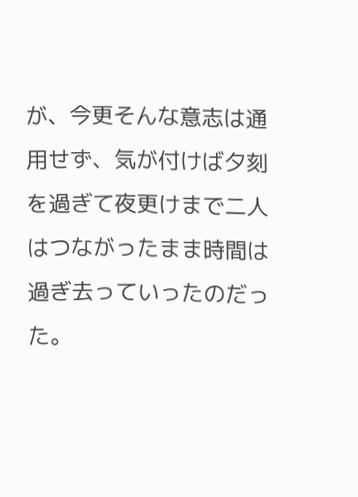が、今更そんな意志は通用せず、気が付けば夕刻を過ぎて夜更けまで二人はつながったまま時間は過ぎ去っていったのだった。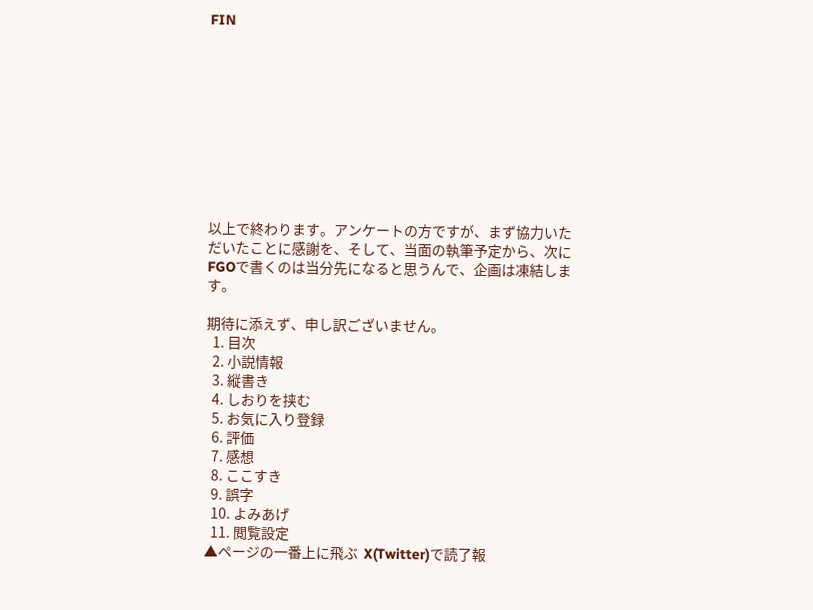FIN










以上で終わります。アンケートの方ですが、まず協力いただいたことに感謝を、そして、当面の執筆予定から、次にFGOで書くのは当分先になると思うんで、企画は凍結します。

期待に添えず、申し訳ございません。
  1. 目次
  2. 小説情報
  3. 縦書き
  4. しおりを挟む
  5. お気に入り登録
  6. 評価
  7. 感想
  8. ここすき
  9. 誤字
  10. よみあげ
  11. 閲覧設定
▲ページの一番上に飛ぶ  X(Twitter)で読了報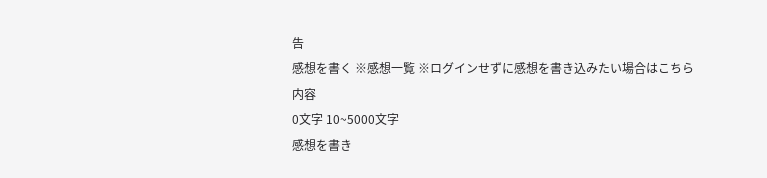告
感想を書く ※感想一覧 ※ログインせずに感想を書き込みたい場合はこちら
内容
0文字 10~5000文字
感想を書き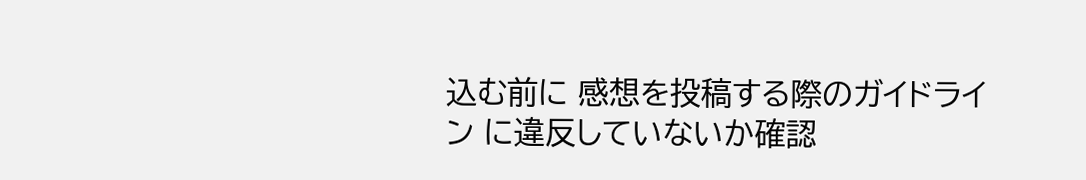込む前に 感想を投稿する際のガイドライン に違反していないか確認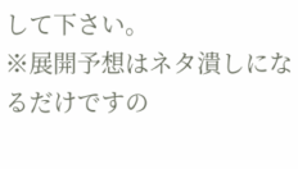して下さい。
※展開予想はネタ潰しになるだけですの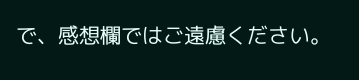で、感想欄ではご遠慮ください。